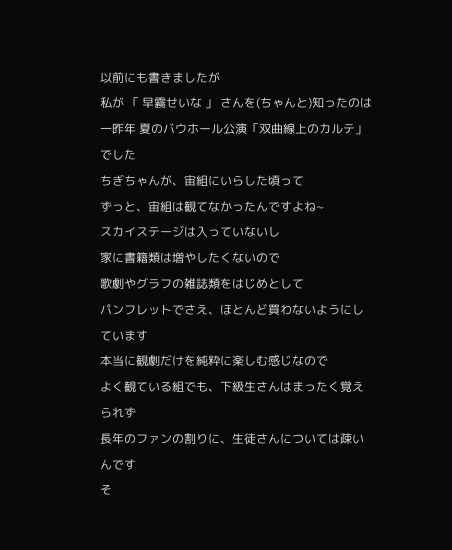以前にも書きましたが
私が 「 早霧せいな 」 さんを(ちゃんと)知ったのは
一昨年 夏のバウホール公演「双曲線上のカルテ」でした
ちぎちゃんが、宙組にいらした頃って
ずっと、宙組は観てなかったんですよね~
スカイステージは入っていないし
家に書籍類は増やしたくないので
歌劇やグラフの雑誌類をはじめとして
パンフレットでさえ、ほとんど買わないようにしています
本当に観劇だけを純粋に楽しむ感じなので
よく観ている組でも、下級生さんはまったく覚えられず
長年のファンの割りに、生徒さんについては疎いんです
そ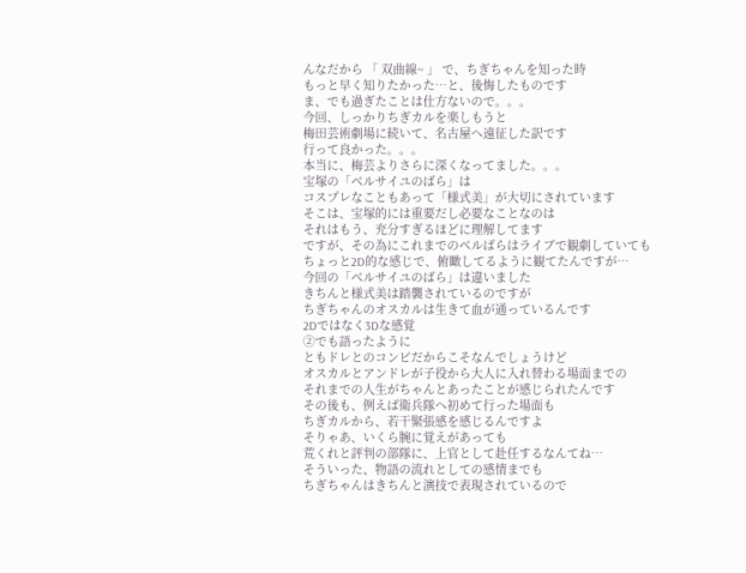んなだから 「 双曲線~ 」 で、ちぎちゃんを知った時
もっと早く知りたかった…と、後悔したものです
ま、でも過ぎたことは仕方ないので。。。
今回、しっかりちぎカルを楽しもうと
梅田芸術劇場に続いて、名古屋へ遠征した訳です
行って良かった。。。
本当に、梅芸よりさらに深くなってました。。。
宝塚の「ベルサイユのばら」は
コスプレなこともあって「様式美」が大切にされています
そこは、宝塚的には重要だし必要なことなのは
それはもう、充分すぎるほどに理解してます
ですが、その為にこれまでのベルばらはライブで観劇していても
ちょっと2D的な感じで、俯瞰してるように観てたんですが…
今回の「ベルサイユのばら」は違いました
きちんと様式美は踏襲されているのですが
ちぎちゃんのオスカルは生きて血が通っているんです
2Dではなく3Dな感覚
②でも語ったように
ともドレとのコンビだからこそなんでしょうけど
オスカルとアンドレが子役から大人に入れ替わる場面までの
それまでの人生がちゃんとあったことが感じられたんです
その後も、例えば衛兵隊へ初めて行った場面も
ちぎカルから、若干緊張感を感じるんですよ
そりゃあ、いくら腕に覚えがあっても
荒くれと評判の部隊に、上官として赴任するなんてね…
そういった、物語の流れとしての感情までも
ちぎちゃんはきちんと演技で表現されているので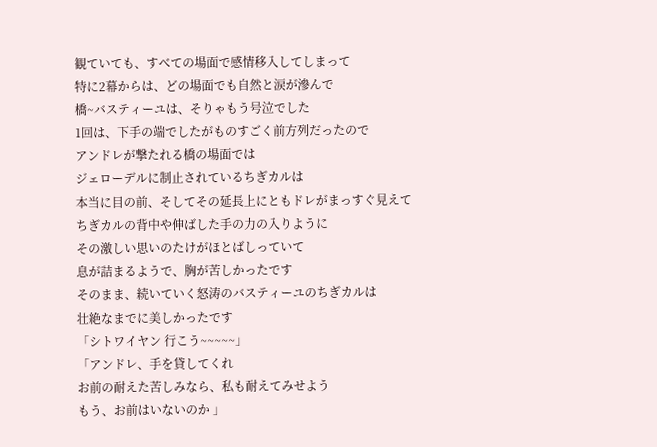観ていても、すべての場面で感情移入してしまって
特に2幕からは、どの場面でも自然と涙が滲んで
橋~バスティーユは、そりゃもう号泣でした
1回は、下手の端でしたがものすごく前方列だったので
アンドレが撃たれる橋の場面では
ジェローデルに制止されているちぎカルは
本当に目の前、そしてその延長上にともドレがまっすぐ見えて
ちぎカルの背中や伸ばした手の力の入りように
その激しい思いのたけがほとばしっていて
息が詰まるようで、胸が苦しかったです
そのまま、続いていく怒涛のバスティーユのちぎカルは
壮絶なまでに美しかったです
「シトワイヤン 行こう~~~~~」
「アンドレ、手を貸してくれ
お前の耐えた苦しみなら、私も耐えてみせよう
もう、お前はいないのか 」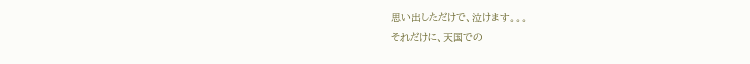思い出しただけで、泣けます。。。
それだけに、天国での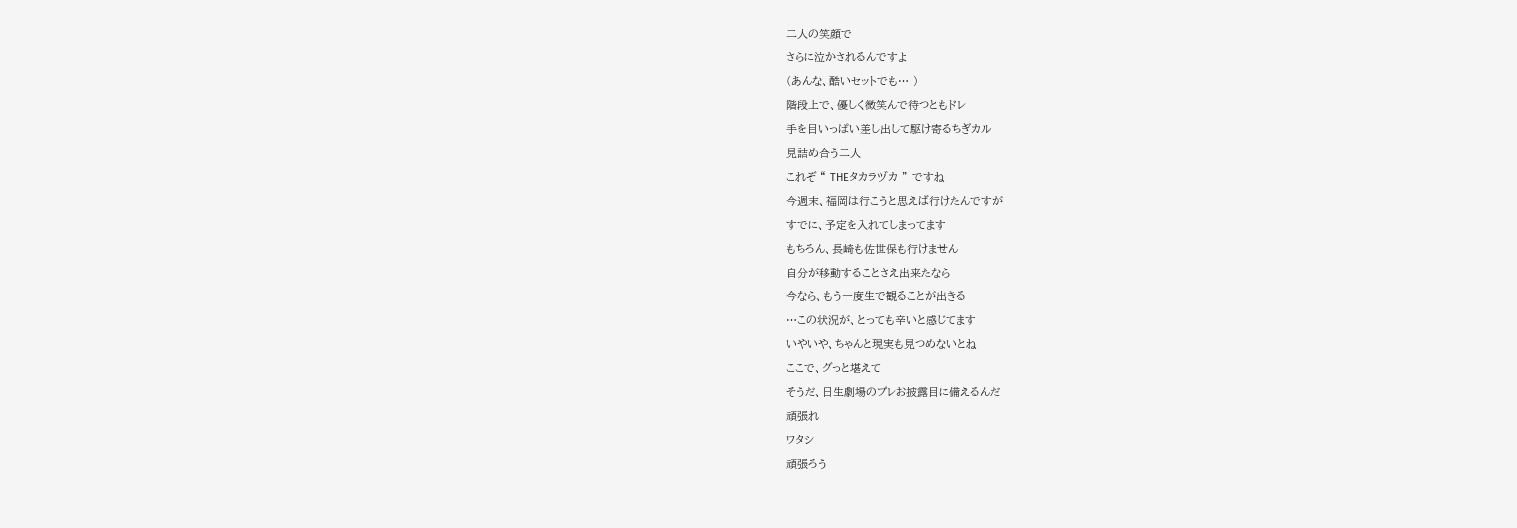二人の笑顔で
さらに泣かされるんですよ
(あんな、酷いセットでも… )
階段上で、優しく微笑んで待つともドレ
手を目いっぱい差し出して駆け寄るちぎカル
見詰め合う二人
これぞ “ THEタカラヅカ ” ですね
今週末、福岡は行こうと思えば行けたんですが
すでに、予定を入れてしまってます
もちろん、長崎も佐世保も行けません
自分が移動することさえ出来たなら
今なら、もう一度生で観ることが出きる
…この状況が、とっても辛いと感じてます
いやいや、ちゃんと現実も見つめないとね
ここで、グっと堪えて
そうだ、日生劇場のプレお披露目に備えるんだ
頑張れ
ワタシ
頑張ろう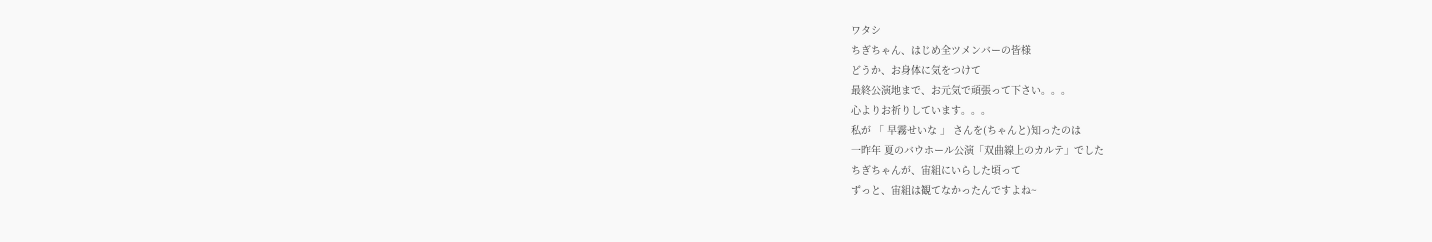ワタシ
ちぎちゃん、はじめ全ツメンバーの皆様
どうか、お身体に気をつけて
最終公演地まで、お元気で頑張って下さい。。。
心よりお祈りしています。。。
私が 「 早霧せいな 」 さんを(ちゃんと)知ったのは
一昨年 夏のバウホール公演「双曲線上のカルテ」でした
ちぎちゃんが、宙組にいらした頃って
ずっと、宙組は観てなかったんですよね~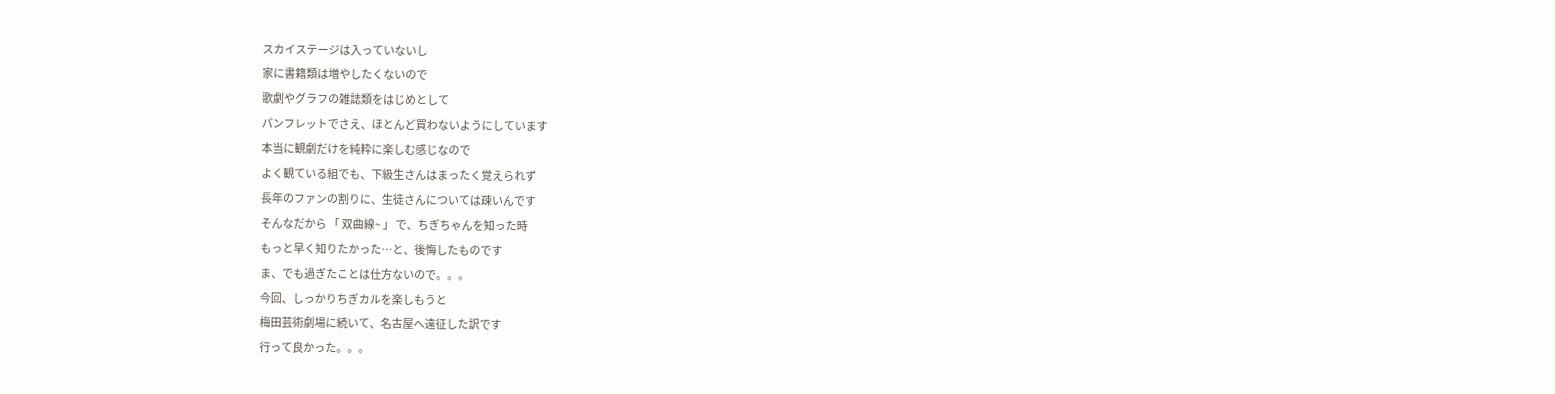スカイステージは入っていないし
家に書籍類は増やしたくないので
歌劇やグラフの雑誌類をはじめとして
パンフレットでさえ、ほとんど買わないようにしています
本当に観劇だけを純粋に楽しむ感じなので
よく観ている組でも、下級生さんはまったく覚えられず
長年のファンの割りに、生徒さんについては疎いんです
そんなだから 「 双曲線~ 」 で、ちぎちゃんを知った時
もっと早く知りたかった…と、後悔したものです
ま、でも過ぎたことは仕方ないので。。。
今回、しっかりちぎカルを楽しもうと
梅田芸術劇場に続いて、名古屋へ遠征した訳です
行って良かった。。。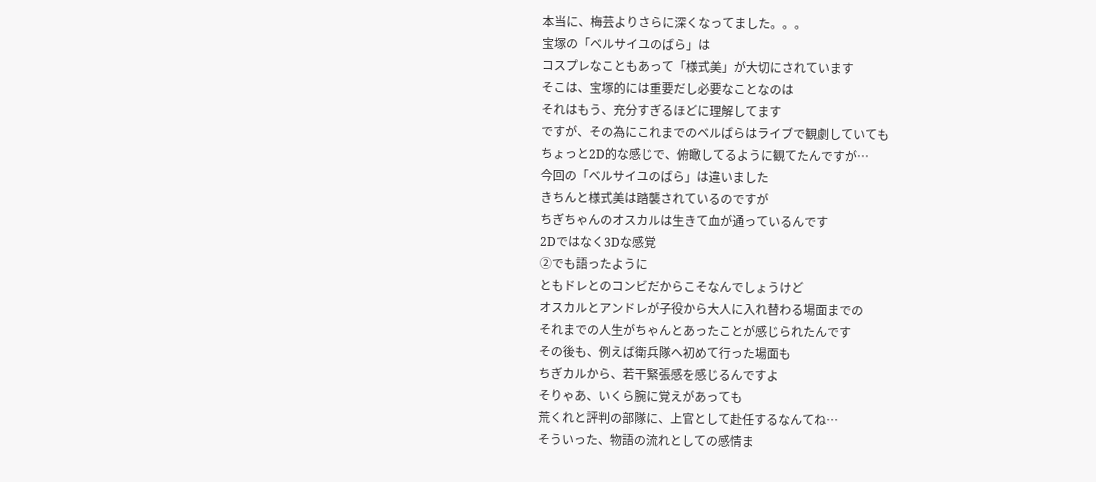本当に、梅芸よりさらに深くなってました。。。
宝塚の「ベルサイユのばら」は
コスプレなこともあって「様式美」が大切にされています
そこは、宝塚的には重要だし必要なことなのは
それはもう、充分すぎるほどに理解してます
ですが、その為にこれまでのベルばらはライブで観劇していても
ちょっと2D的な感じで、俯瞰してるように観てたんですが…
今回の「ベルサイユのばら」は違いました
きちんと様式美は踏襲されているのですが
ちぎちゃんのオスカルは生きて血が通っているんです
2Dではなく3Dな感覚
②でも語ったように
ともドレとのコンビだからこそなんでしょうけど
オスカルとアンドレが子役から大人に入れ替わる場面までの
それまでの人生がちゃんとあったことが感じられたんです
その後も、例えば衛兵隊へ初めて行った場面も
ちぎカルから、若干緊張感を感じるんですよ
そりゃあ、いくら腕に覚えがあっても
荒くれと評判の部隊に、上官として赴任するなんてね…
そういった、物語の流れとしての感情ま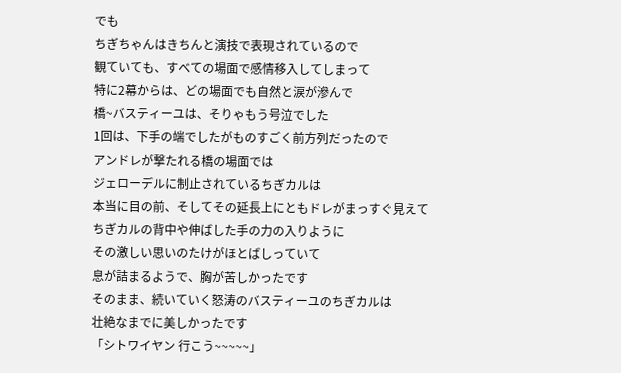でも
ちぎちゃんはきちんと演技で表現されているので
観ていても、すべての場面で感情移入してしまって
特に2幕からは、どの場面でも自然と涙が滲んで
橋~バスティーユは、そりゃもう号泣でした
1回は、下手の端でしたがものすごく前方列だったので
アンドレが撃たれる橋の場面では
ジェローデルに制止されているちぎカルは
本当に目の前、そしてその延長上にともドレがまっすぐ見えて
ちぎカルの背中や伸ばした手の力の入りように
その激しい思いのたけがほとばしっていて
息が詰まるようで、胸が苦しかったです
そのまま、続いていく怒涛のバスティーユのちぎカルは
壮絶なまでに美しかったです
「シトワイヤン 行こう~~~~~」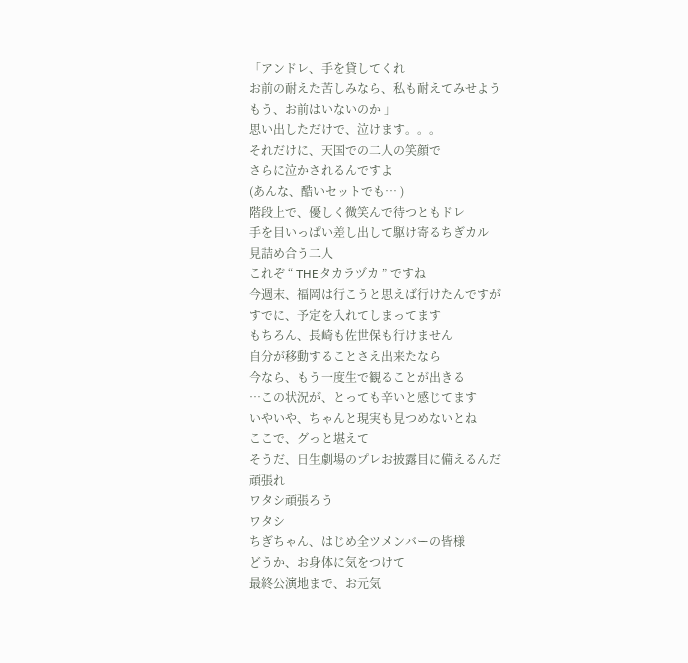「アンドレ、手を貸してくれ
お前の耐えた苦しみなら、私も耐えてみせよう
もう、お前はいないのか 」
思い出しただけで、泣けます。。。
それだけに、天国での二人の笑顔で
さらに泣かされるんですよ
(あんな、酷いセットでも… )
階段上で、優しく微笑んで待つともドレ
手を目いっぱい差し出して駆け寄るちぎカル
見詰め合う二人
これぞ “ THEタカラヅカ ” ですね
今週末、福岡は行こうと思えば行けたんですが
すでに、予定を入れてしまってます
もちろん、長崎も佐世保も行けません
自分が移動することさえ出来たなら
今なら、もう一度生で観ることが出きる
…この状況が、とっても辛いと感じてます
いやいや、ちゃんと現実も見つめないとね
ここで、グっと堪えて
そうだ、日生劇場のプレお披露目に備えるんだ
頑張れ
ワタシ頑張ろう
ワタシ
ちぎちゃん、はじめ全ツメンバーの皆様
どうか、お身体に気をつけて
最終公演地まで、お元気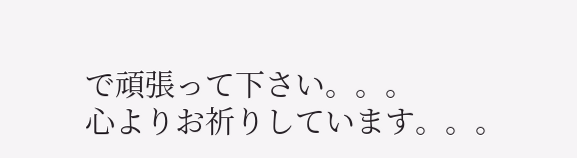で頑張って下さい。。。
心よりお祈りしています。。。